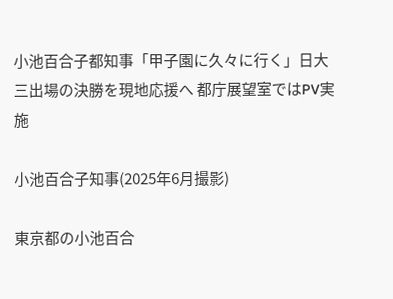小池百合子都知事「甲子園に久々に行く」日大三出場の決勝を現地応援へ 都庁展望室ではPV実施

小池百合子知事(2025年6月撮影)

東京都の小池百合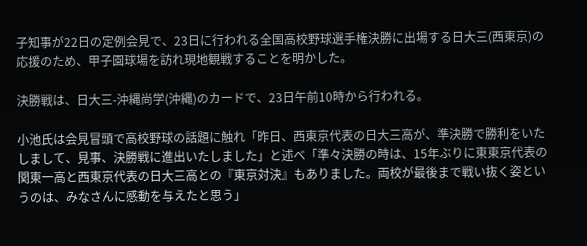子知事が22日の定例会見で、23日に行われる全国高校野球選手権決勝に出場する日大三(西東京)の応援のため、甲子園球場を訪れ現地観戦することを明かした。

決勝戦は、日大三-沖縄尚学(沖縄)のカードで、23日午前10時から行われる。

小池氏は会見冒頭で高校野球の話題に触れ「昨日、西東京代表の日大三高が、準決勝で勝利をいたしまして、見事、決勝戦に進出いたしました」と述べ「準々決勝の時は、15年ぶりに東東京代表の関東一高と西東京代表の日大三高との『東京対決』もありました。両校が最後まで戦い抜く姿というのは、みなさんに感動を与えたと思う」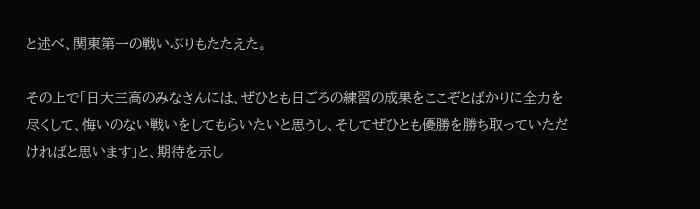と述べ、関東第一の戦いぶりもたたえた。

その上で「日大三高のみなさんには、ぜひとも日ごろの練習の成果をここぞとばかりに全力を尽くして、悔いのない戦いをしてもらいたいと思うし、そしてぜひとも優勝を勝ち取っていただければと思います」と、期待を示し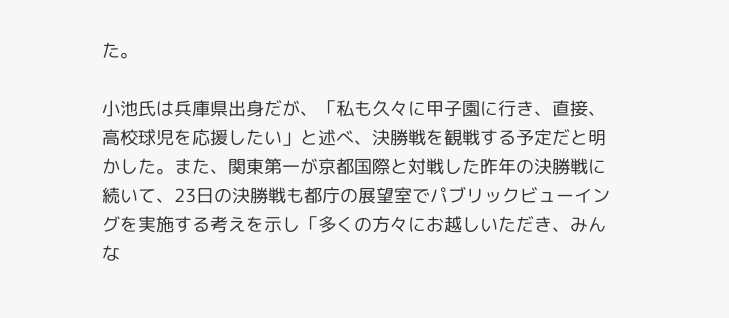た。

小池氏は兵庫県出身だが、「私も久々に甲子園に行き、直接、高校球児を応援したい」と述べ、決勝戦を観戦する予定だと明かした。また、関東第一が京都国際と対戦した昨年の決勝戦に続いて、23日の決勝戦も都庁の展望室でパブリックビューイングを実施する考えを示し「多くの方々にお越しいただき、みんな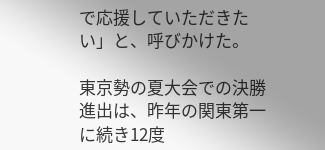で応援していただきたい」と、呼びかけた。

東京勢の夏大会での決勝進出は、昨年の関東第一に続き12度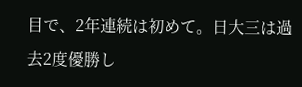目で、2年連続は初めて。日大三は過去2度優勝し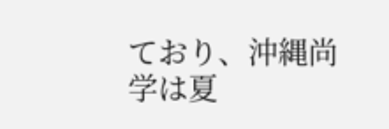ており、沖縄尚学は夏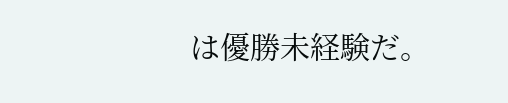は優勝未経験だ。